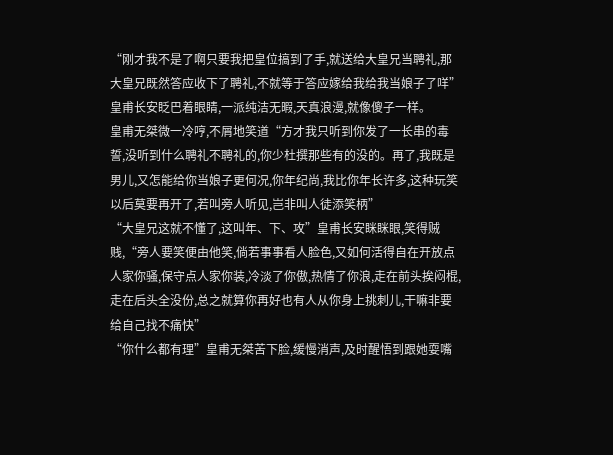“刚才我不是了啊只要我把皇位搞到了手,就送给大皇兄当聘礼,那大皇兄既然答应收下了聘礼,不就等于答应嫁给我给我当娘子了咩”皇甫长安眨巴着眼睛,一派纯洁无暇,天真浪漫,就像傻子一样。
皇甫无桀微一冷哼,不屑地笑道“方才我只听到你发了一长串的毒誓,没听到什么聘礼不聘礼的,你少杜撰那些有的没的。再了,我既是男儿,又怎能给你当娘子更何况,你年纪尚,我比你年长许多,这种玩笑以后莫要再开了,若叫旁人听见,岂非叫人徒添笑柄”
“大皇兄这就不懂了,这叫年、下、攻”皇甫长安眯眯眼,笑得贼贱,“旁人要笑便由他笑,倘若事事看人脸色,又如何活得自在开放点人家你骚,保守点人家你装,冷淡了你傲,热情了你浪,走在前头挨闷棍,走在后头全没份,总之就算你再好也有人从你身上挑刺儿,干嘛非要给自己找不痛快”
“你什么都有理”皇甫无桀苦下脸,缓慢消声,及时醒悟到跟她耍嘴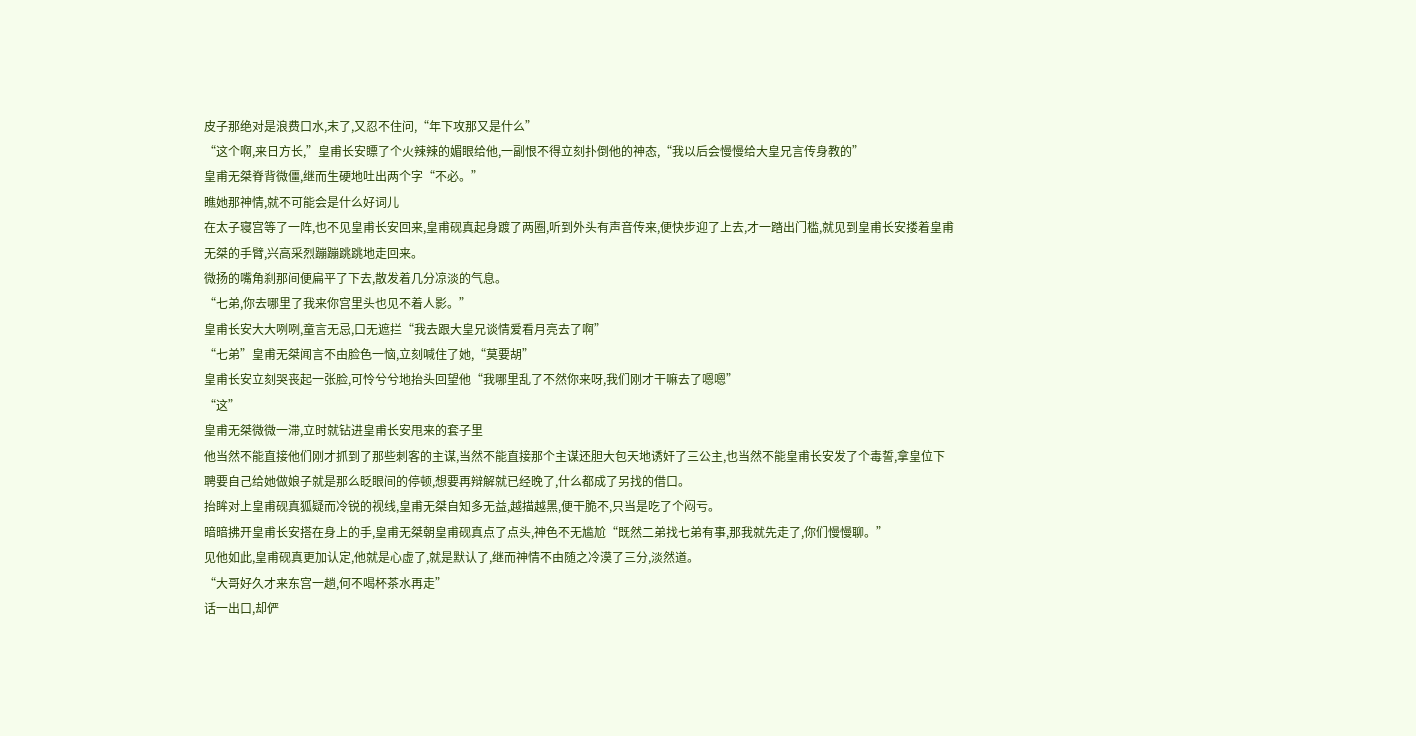皮子那绝对是浪费口水,末了,又忍不住问,“年下攻那又是什么”
“这个啊,来日方长,”皇甫长安瞟了个火辣辣的媚眼给他,一副恨不得立刻扑倒他的神态,“我以后会慢慢给大皇兄言传身教的”
皇甫无桀脊背微僵,继而生硬地吐出两个字“不必。”
瞧她那神情,就不可能会是什么好词儿
在太子寝宫等了一阵,也不见皇甫长安回来,皇甫砚真起身踱了两圈,听到外头有声音传来,便快步迎了上去,才一踏出门槛,就见到皇甫长安搂着皇甫无桀的手臂,兴高采烈蹦蹦跳跳地走回来。
微扬的嘴角刹那间便扁平了下去,散发着几分凉淡的气息。
“七弟,你去哪里了我来你宫里头也见不着人影。”
皇甫长安大大咧咧,童言无忌,口无遮拦“我去跟大皇兄谈情爱看月亮去了啊”
“七弟”皇甫无桀闻言不由脸色一恼,立刻喊住了她,“莫要胡”
皇甫长安立刻哭丧起一张脸,可怜兮兮地抬头回望他“我哪里乱了不然你来呀,我们刚才干嘛去了嗯嗯”
“这”
皇甫无桀微微一滞,立时就钻进皇甫长安甩来的套子里
他当然不能直接他们刚才抓到了那些刺客的主谋,当然不能直接那个主谋还胆大包天地诱奸了三公主,也当然不能皇甫长安发了个毒誓,拿皇位下聘要自己给她做娘子就是那么眨眼间的停顿,想要再辩解就已经晚了,什么都成了另找的借口。
抬眸对上皇甫砚真狐疑而冷锐的视线,皇甫无桀自知多无益,越描越黑,便干脆不,只当是吃了个闷亏。
暗暗拂开皇甫长安搭在身上的手,皇甫无桀朝皇甫砚真点了点头,神色不无尴尬“既然二弟找七弟有事,那我就先走了,你们慢慢聊。”
见他如此,皇甫砚真更加认定,他就是心虚了,就是默认了,继而神情不由随之冷漠了三分,淡然道。
“大哥好久才来东宫一趟,何不喝杯茶水再走”
话一出口,却俨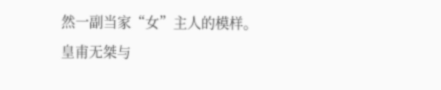然一副当家“女”主人的模样。
皇甫无桀与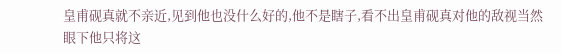皇甫砚真就不亲近,见到他也没什么好的,他不是瞎子,看不出皇甫砚真对他的敌视当然眼下他只将这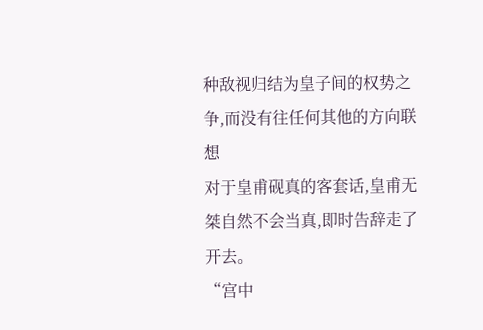种敌视归结为皇子间的权势之争,而没有往任何其他的方向联想
对于皇甫砚真的客套话,皇甫无桀自然不会当真,即时告辞走了开去。
“宫中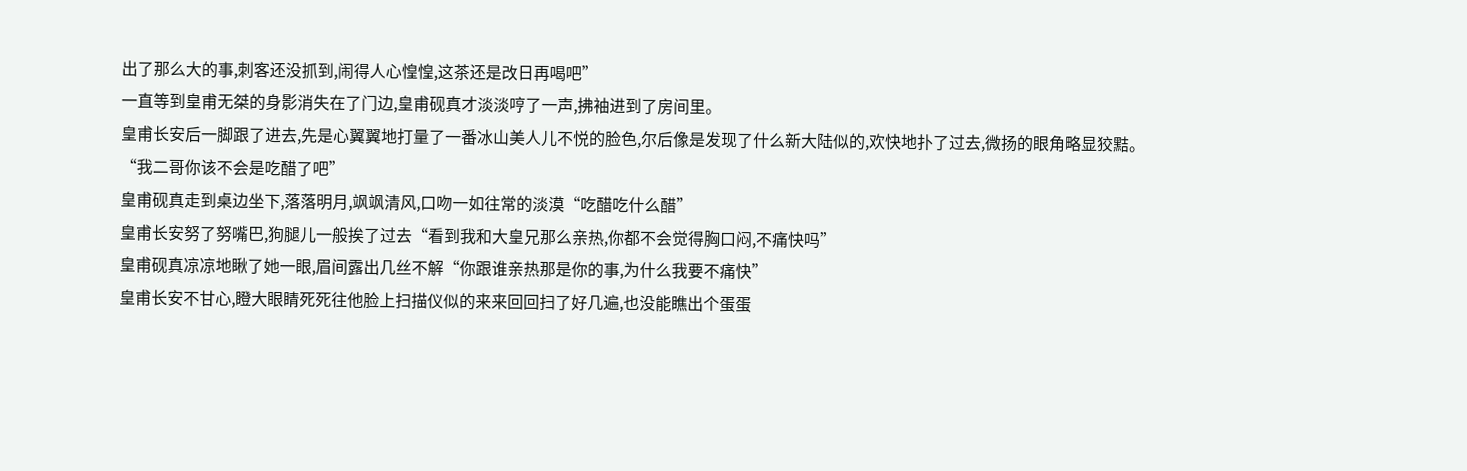出了那么大的事,刺客还没抓到,闹得人心惶惶,这茶还是改日再喝吧”
一直等到皇甫无桀的身影消失在了门边,皇甫砚真才淡淡哼了一声,拂袖进到了房间里。
皇甫长安后一脚跟了进去,先是心翼翼地打量了一番冰山美人儿不悦的脸色,尔后像是发现了什么新大陆似的,欢快地扑了过去,微扬的眼角略显狡黠。
“我二哥你该不会是吃醋了吧”
皇甫砚真走到桌边坐下,落落明月,飒飒清风,口吻一如往常的淡漠“吃醋吃什么醋”
皇甫长安努了努嘴巴,狗腿儿一般挨了过去“看到我和大皇兄那么亲热,你都不会觉得胸口闷,不痛快吗”
皇甫砚真凉凉地瞅了她一眼,眉间露出几丝不解“你跟谁亲热那是你的事,为什么我要不痛快”
皇甫长安不甘心,瞪大眼睛死死往他脸上扫描仪似的来来回回扫了好几遍,也没能瞧出个蛋蛋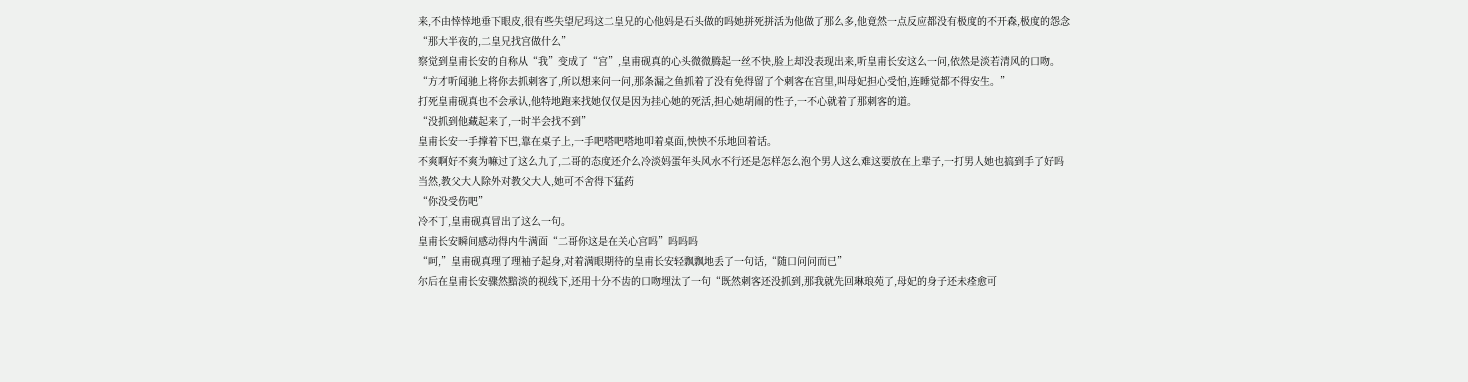来,不由悻悻地垂下眼皮,很有些失望尼玛这二皇兄的心他妈是石头做的吗她拼死拼活为他做了那么多,他竟然一点反应都没有极度的不开森,极度的怨念
“那大半夜的,二皇兄找宫做什么”
察觉到皇甫长安的自称从“我”变成了“宫”,皇甫砚真的心头微微腾起一丝不快,脸上却没表现出来,听皇甫长安这么一问,依然是淡若清风的口吻。
“方才听闻驰上将你去抓刺客了,所以想来问一问,那条漏之鱼抓着了没有免得留了个刺客在宫里,叫母妃担心受怕,连睡觉都不得安生。”
打死皇甫砚真也不会承认,他特地跑来找她仅仅是因为挂心她的死活,担心她胡闹的性子,一不心就着了那刺客的道。
“没抓到他藏起来了,一时半会找不到”
皇甫长安一手撑着下巴,靠在桌子上,一手吧嗒吧嗒地叩着桌面,怏怏不乐地回着话。
不爽啊好不爽为嘛过了这么九了,二哥的态度还介么冷淡妈蛋年头风水不行还是怎样怎么泡个男人这么难这要放在上辈子,一打男人她也搞到手了好吗
当然,教父大人除外对教父大人,她可不舍得下猛药
“你没受伤吧”
冷不丁,皇甫砚真冒出了这么一句。
皇甫长安瞬间感动得内牛满面“二哥你这是在关心宫吗”吗吗吗
“呵,”皇甫砚真理了理袖子起身,对着满眼期待的皇甫长安轻飘飘地丢了一句话,“随口问问而已”
尔后在皇甫长安骤然黯淡的视线下,还用十分不齿的口吻埋汰了一句“既然刺客还没抓到,那我就先回琳琅苑了,母妃的身子还未痊愈可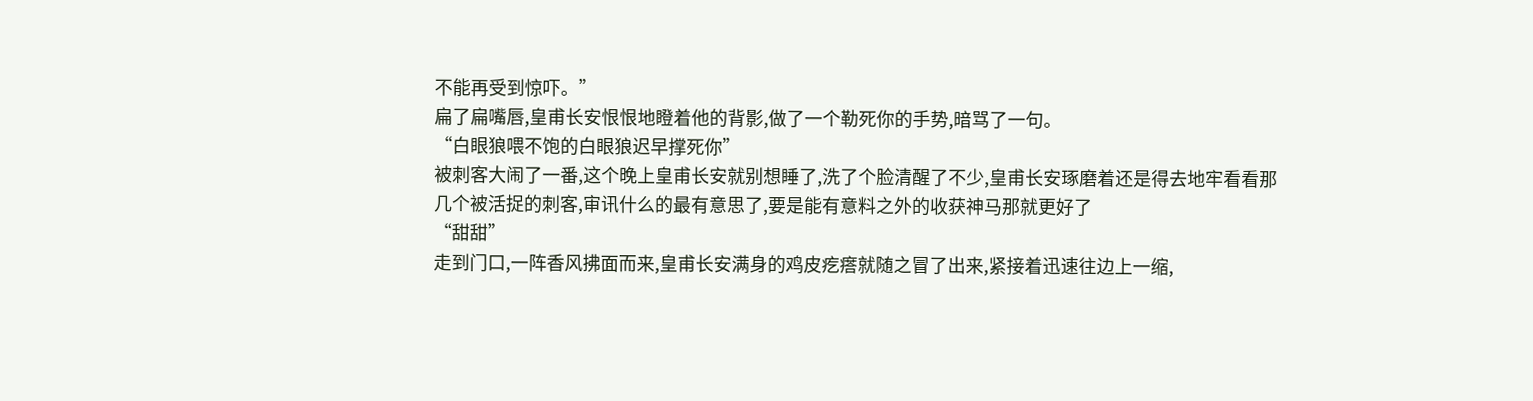不能再受到惊吓。”
扁了扁嘴唇,皇甫长安恨恨地瞪着他的背影,做了一个勒死你的手势,暗骂了一句。
“白眼狼喂不饱的白眼狼迟早撑死你”
被刺客大闹了一番,这个晚上皇甫长安就别想睡了,洗了个脸清醒了不少,皇甫长安琢磨着还是得去地牢看看那几个被活捉的刺客,审讯什么的最有意思了,要是能有意料之外的收获神马那就更好了
“甜甜”
走到门口,一阵香风拂面而来,皇甫长安满身的鸡皮疙瘩就随之冒了出来,紧接着迅速往边上一缩,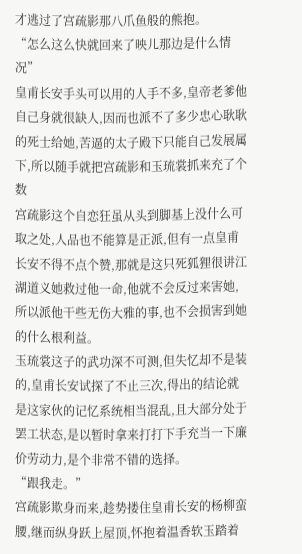才逃过了宫疏影那八爪鱼般的熊抱。
“怎么这么快就回来了映儿那边是什么情况”
皇甫长安手头可以用的人手不多,皇帝老爹他自己身就很缺人,因而也派不了多少忠心耿耿的死士给她,苦逼的太子殿下只能自己发展属下,所以随手就把宫疏影和玉琉裳抓来充了个数
宫疏影这个自恋狂虽从头到脚基上没什么可取之处,人品也不能算是正派,但有一点皇甫长安不得不点个赞,那就是这只死狐狸很讲江湖道义她救过他一命,他就不会反过来害她,所以派他干些无伤大雅的事,也不会损害到她的什么根利益。
玉琉裳这子的武功深不可测,但失忆却不是装的,皇甫长安试探了不止三次,得出的结论就是这家伙的记忆系统相当混乱,且大部分处于罢工状态,是以暂时拿来打打下手充当一下廉价劳动力,是个非常不错的选择。
“跟我走。”
宫疏影欺身而来,趁势搂住皇甫长安的杨柳蛮腰,继而纵身跃上屋顶,怀抱着温香软玉踏着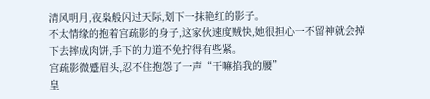清风明月,夜枭般闪过天际,划下一抹艳红的影子。
不太情缘的抱着宫疏影的身子,这家伙速度贼快,她很担心一不留神就会掉下去摔成肉饼,手下的力道不免拧得有些紧。
宫疏影微蹙眉头,忍不住抱怨了一声“干嘛掐我的腰”
皇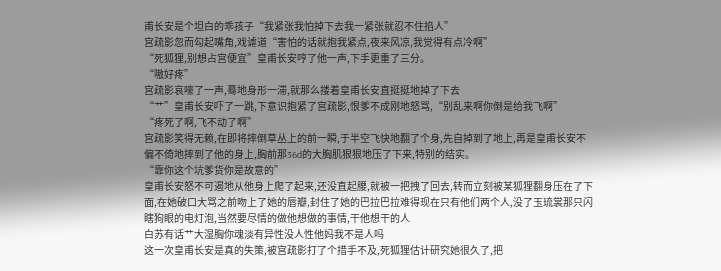甫长安是个坦白的乖孩子“我紧张我怕掉下去我一紧张就忍不住掐人”
宫疏影忽而勾起嘴角,戏谑道“害怕的话就抱我紧点,夜来风凉,我觉得有点冷啊”
“死狐狸,别想占宫便宜”皇甫长安哼了他一声,下手更重了三分。
“嗷好疼”
宫疏影哀嚎了一声,蓦地身形一滞,就那么搂着皇甫长安直挺挺地掉了下去
“艹”皇甫长安吓了一跳,下意识抱紧了宫疏影,恨爹不成刚地怒骂,“别乱来啊你倒是给我飞啊”
“疼死了啊,飞不动了啊”
宫疏影笑得无赖,在即将摔倒草丛上的前一瞬,于半空飞快地翻了个身,先自掉到了地上,再是皇甫长安不偏不倚地摔到了他的身上,胸前那36d的大胸肌狠狠地压了下来,特别的结实。
“靠你这个坑爹货你是故意的”
皇甫长安怒不可遏地从他身上爬了起来,还没直起腰,就被一把拽了回去,转而立刻被某狐狸翻身压在了下面,在她破口大骂之前吻上了她的唇瓣,封住了她的巴拉巴拉难得现在只有他们两个人,没了玉琉裳那只闪瞎狗眼的电灯泡,当然要尽情的做他想做的事情,干他想干的人
白苏有话艹大湿胸你魂淡有异性没人性他妈我不是人吗
这一次皇甫长安是真的失策,被宫疏影打了个措手不及,死狐狸估计研究她很久了,把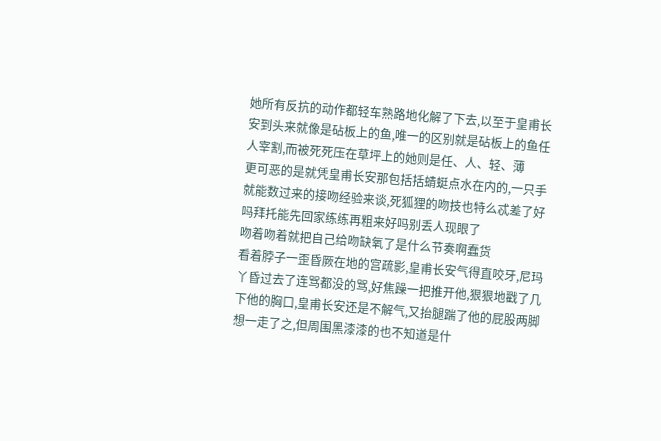她所有反抗的动作都轻车熟路地化解了下去,以至于皇甫长安到头来就像是砧板上的鱼,唯一的区别就是砧板上的鱼任人宰割,而被死死压在草坪上的她则是任、人、轻、薄
更可恶的是就凭皇甫长安那包括括蜻蜓点水在内的,一只手就能数过来的接吻经验来谈,死狐狸的吻技也特么忒差了好吗拜托能先回家练练再粗来好吗别丢人现眼了
吻着吻着就把自己给吻缺氧了是什么节奏啊蠢货
看着脖子一歪昏厥在地的宫疏影,皇甫长安气得直咬牙,尼玛丫昏过去了连骂都没的骂,好焦躁一把推开他,狠狠地戳了几下他的胸口,皇甫长安还是不解气,又抬腿踹了他的屁股两脚想一走了之,但周围黑漆漆的也不知道是什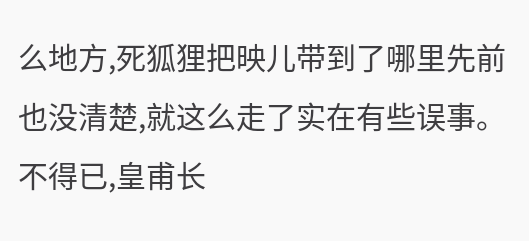么地方,死狐狸把映儿带到了哪里先前也没清楚,就这么走了实在有些误事。
不得已,皇甫长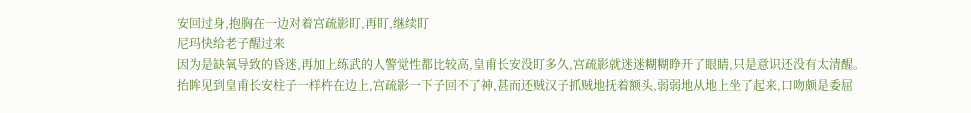安回过身,抱胸在一边对着宫疏影盯,再盯,继续盯
尼玛快给老子醒过来
因为是缺氧导致的昏迷,再加上练武的人警觉性都比较高,皇甫长安没盯多久,宫疏影就迷迷糊糊睁开了眼睛,只是意识还没有太清醒。
抬眸见到皇甫长安柱子一样杵在边上,宫疏影一下子回不了神,甚而还贼汉子抓贼地抚着额头,弱弱地从地上坐了起来,口吻颇是委屈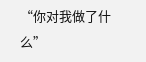“你对我做了什么”